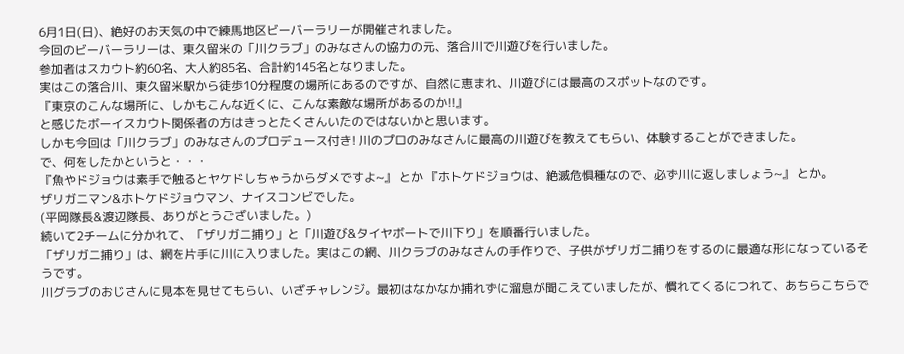6月1日(日)、絶好のお天気の中で練馬地区ビーバーラリーが開催されました。
今回のビーバーラリーは、東久留米の「川クラブ」のみなさんの協力の元、落合川で川遊びを行いました。
参加者はスカウト約60名、大人約85名、合計約145名となりました。
実はこの落合川、東久留米駅から徒歩10分程度の場所にあるのですが、自然に恵まれ、川遊びには最高のスポットなのです。
『東京のこんな場所に、しかもこんな近くに、こんな素敵な場所があるのか!!』
と感じたボーイスカウト関係者の方はきっとたくさんいたのではないかと思います。
しかも今回は「川クラブ」のみなさんのプロデュース付き! 川のプロのみなさんに最高の川遊びを教えてもらい、体験することができました。
で、何をしたかというと・・・
『魚やドジョウは素手で触るとヤケドしちゃうからダメですよ~』 とか 『ホトケドジョウは、絶滅危惧種なので、必ず川に返しましょう~』 とか。
ザリガニマン&ホトケドジョウマン、ナイスコンビでした。
(平岡隊長&渡辺隊長、ありがとうございました。)
続いて2チームに分かれて、「ザリガニ捕り」と「川遊び&タイヤボートで川下り」を順番行いました。
「ザリガニ捕り」は、網を片手に川に入りました。実はこの網、川クラブのみなさんの手作りで、子供がザリガニ捕りをするのに最適な形になっているそうです。
川グラブのおじさんに見本を見せてもらい、いざチャレンジ。最初はなかなか捕れずに溜息が聞こえていましたが、慣れてくるにつれて、あちらこちらで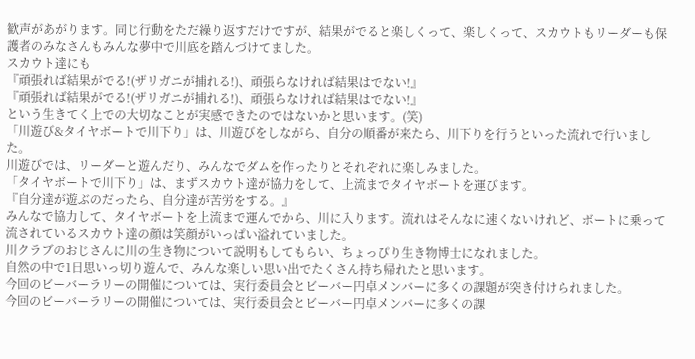歓声があがります。同じ行動をただ繰り返すだけですが、結果がでると楽しくって、楽しくって、スカウトもリーダーも保護者のみなさんもみんな夢中で川底を踏んづけてました。
スカウト達にも
『頑張れば結果がでる!(ザリガニが捕れる!)、頑張らなければ結果はでない!』
『頑張れば結果がでる!(ザリガニが捕れる!)、頑張らなければ結果はでない!』
という生きてく上での大切なことが実感できたのではないかと思います。(笑)
「川遊び&タイヤボートで川下り」は、川遊びをしながら、自分の順番が来たら、川下りを行うといった流れで行いました。
川遊びでは、リーダーと遊んだり、みんなでダムを作ったりとそれぞれに楽しみました。
「タイヤボートで川下り」は、まずスカウト達が協力をして、上流までタイヤボートを運びます。
『自分達が遊ぶのだったら、自分達が苦労をする。』
みんなで協力して、タイヤボートを上流まで運んでから、川に入ります。流れはそんなに速くないけれど、ボートに乗って流されているスカウト達の顔は笑顔がいっぱい溢れていました。
川クラブのおじさんに川の生き物について説明もしてもらい、ちょっぴり生き物博士になれました。
自然の中で1日思いっ切り遊んで、みんな楽しい思い出でたくさん持ち帰れたと思います。
今回のビーバーラリーの開催については、実行委員会とビーバー円卓メンバーに多くの課題が突き付けられました。
今回のビーバーラリーの開催については、実行委員会とビーバー円卓メンバーに多くの課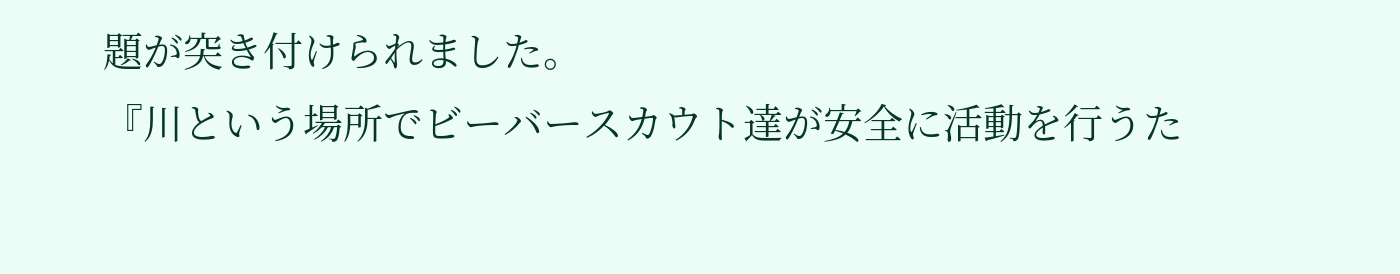題が突き付けられました。
『川という場所でビーバースカウト達が安全に活動を行うた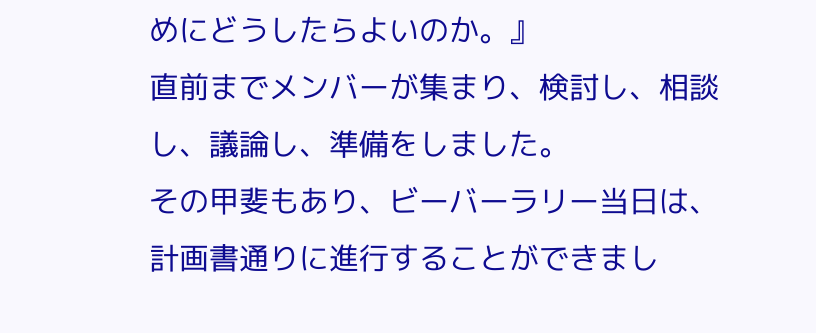めにどうしたらよいのか。』
直前までメンバーが集まり、検討し、相談し、議論し、準備をしました。
その甲斐もあり、ビーバーラリー当日は、計画書通りに進行することができまし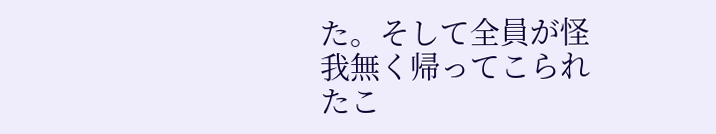た。そして全員が怪我無く帰ってこられたこ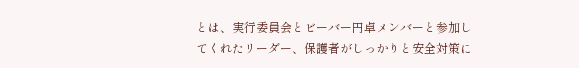とは、実行委員会とビーバー円卓メンバーと参加してくれたリーダー、保護者がしっかりと安全対策に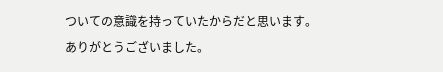ついての意識を持っていたからだと思います。
ありがとうございました。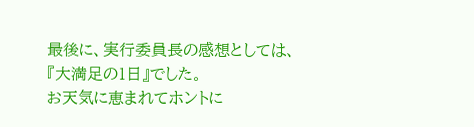最後に、実行委員長の感想としては、『大満足の1日』でした。
お天気に恵まれてホントに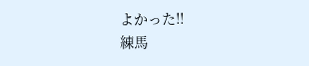よかった!!
練馬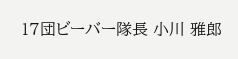17団ビーバー隊長 小川 雅郎